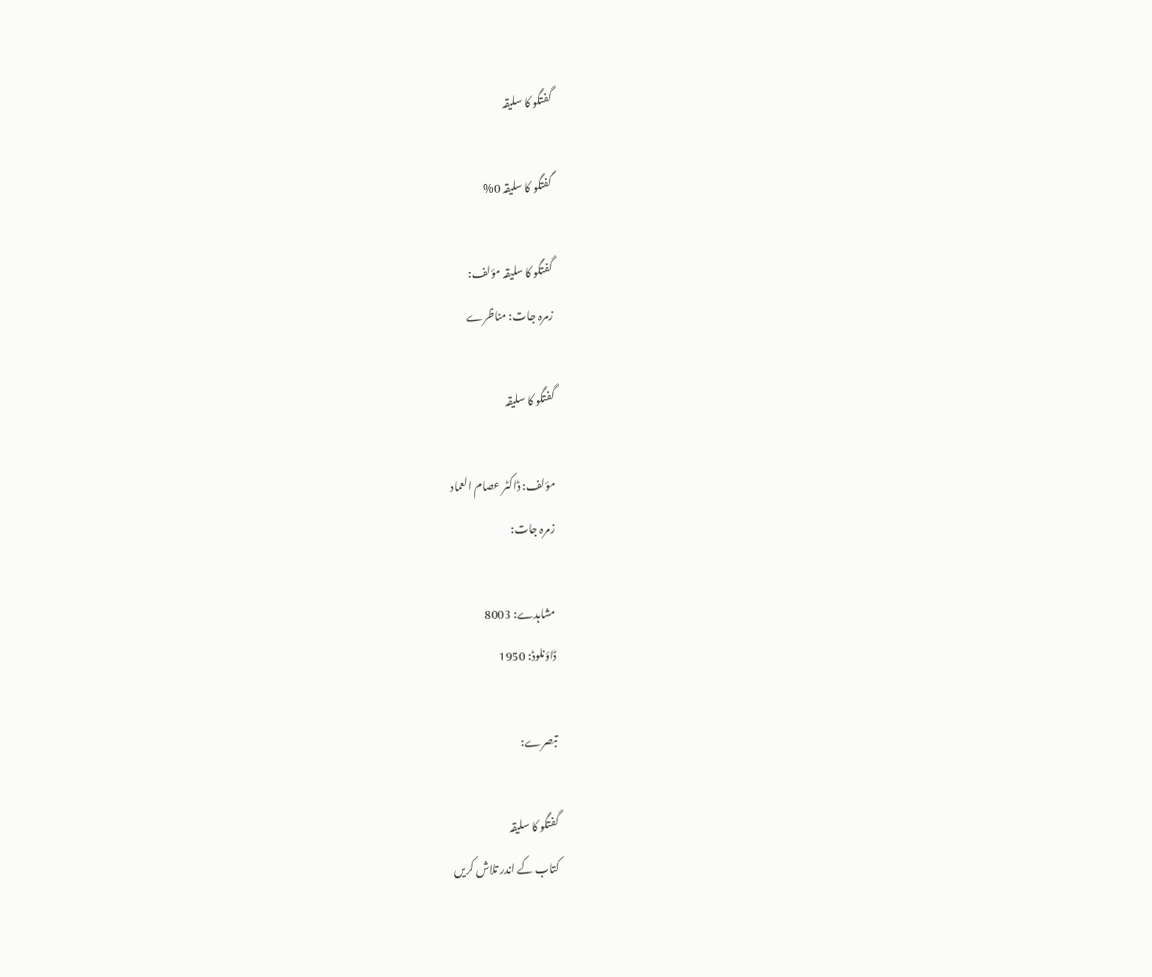گفتگو کا سلیقہ

گفتگو کا سلیقہ 0%

گفتگو کا سلیقہ مؤلف:
زمرہ جات: مناظرے

گفتگو کا سلیقہ

مؤلف: ڈاکٹر عصام العماد
زمرہ جات:

مشاہدے: 8003
ڈاؤنلوڈ: 1950

تبصرے:

گفتگو کا سلیقہ
کتاب کے اندر تلاش کریں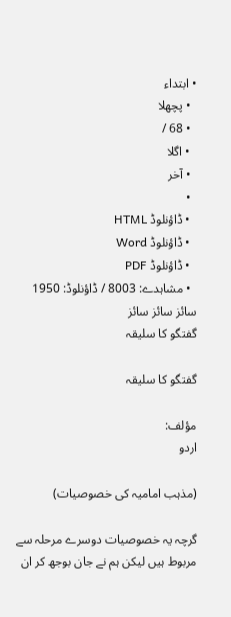• ابتداء
  • پچھلا
  • 68 /
  • اگلا
  • آخر
  •
  • ڈاؤنلوڈ HTML
  • ڈاؤنلوڈ Word
  • ڈاؤنلوڈ PDF
  • مشاہدے: 8003 / ڈاؤنلوڈ: 1950
سائز سائز سائز
گفتگو کا سلیقہ

گفتگو کا سلیقہ

مؤلف:
اردو

(مذہب امامیہ کی خصوصیات)

گرچہ یہ خصوصیات دوسرے مرحلہ سے مربوط ہیں لیکن ہم نے جان بوجھ کر ان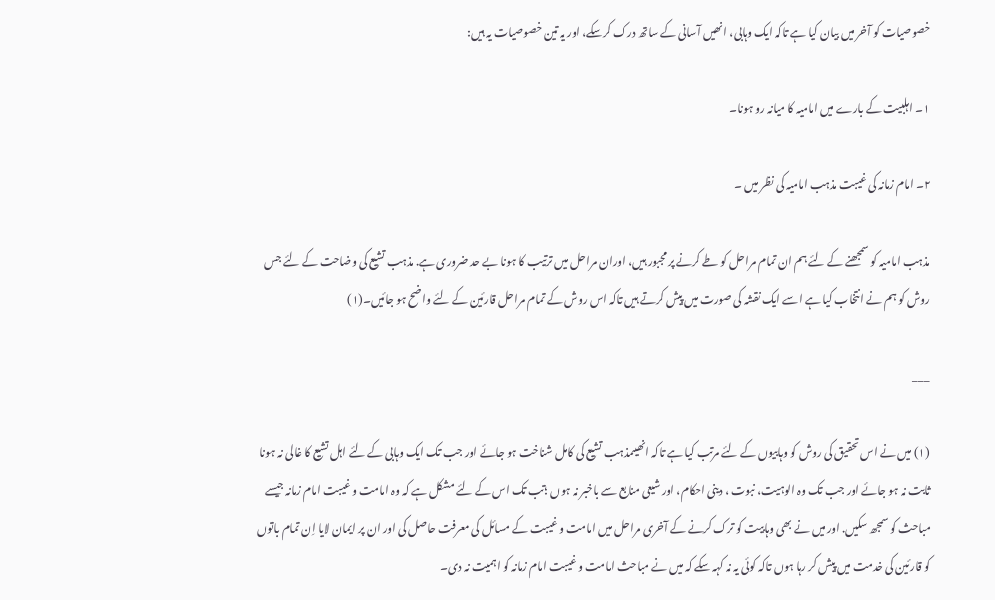خصوصیات کو آخر میں بیان کیا ہے تاکہ ایک وہابی، انھیں آسانی کے ساتھ درک کرسکے، اور یہ تین خصوصیات یہ ہیں:

١۔ اہلبیت کے بارے میں امامیہ کا میانہ رو ہونا۔

٢۔ امام زمانہ کی غیبت مذہب امامیہ کی نظر میں ۔

مذہب امامیہ کو سمجھنے کے لئے ہم ان تمام مراحل کو طے کرنے پر مجبور ہیں، اوران مراحل میں ترتیب کا ہونا بے حد ضروری ہے. مذہب تشیع کی وضاحت کے لئے جس روش کو ہم نے انتخاب کیا ہے اسے ایک نقشہ کی صورت میں پیش کرتے ہیں تاکہ اس روش کے تمام مراحل قارئین کے لئے واضح ہو جائیں۔(۱)

___

(١) میں نے اس تحقیق کی روش کو وہابیوں کے لئے مرتب کیا ہے تاکہ انھیںمذہب تشیع کی کامل شناخت ہو جائے اور جب تک ایک وہابی کے لئے اہل تشیع کا غالی نہ ہونا ثابت نہ ہو جائے اور جب تک وہ الوہیت، نبوت ، دینی احکام، اور شیعی منابع سے باخبر نہ ہوں ؛تب تک اس کے لئے مشکل ہے کہ وہ امامت و غیبت امام زمانہ جیسے مباحث کو سمجھ سکیں. اور میں نے بھی وہابیت کو ترک کرنے کے آخری مراحل میں امامت و غیبت کے مسائل کی معرفت حاصل کی اور ان پر ایمان لایا اِن تمام باتوں کو قارئین کی خدمت میں پیش کر رہا ہوں تاکہ کوئی یہ نہ کہہ سکے کہ میں نے مباحث امامت و غیبت امام زمانہ کو اہمیت نہ دی۔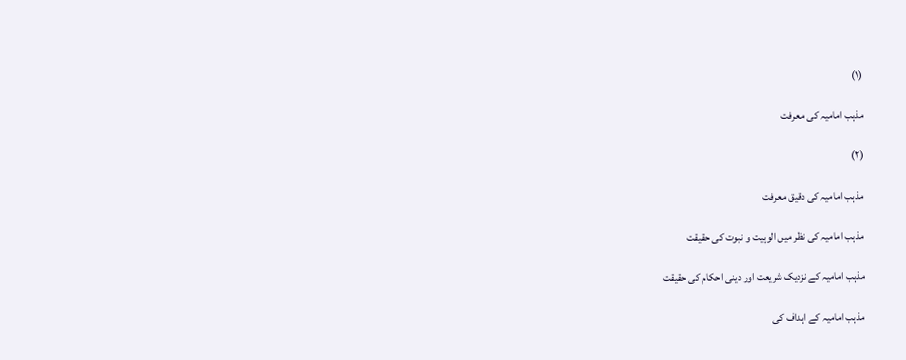(١)

مذہب امامیہ کی معرفت

(٢)

مذہب امامیہ کی دقیق معرفت

مذہب امامیہ کی نظر میں الوہیت و نبوت کی حقیقت

مذہب امامیہ کے نزدیک شریعت اور دینی احکام کی حقیقت

مذہب امامیہ کے اہداف کی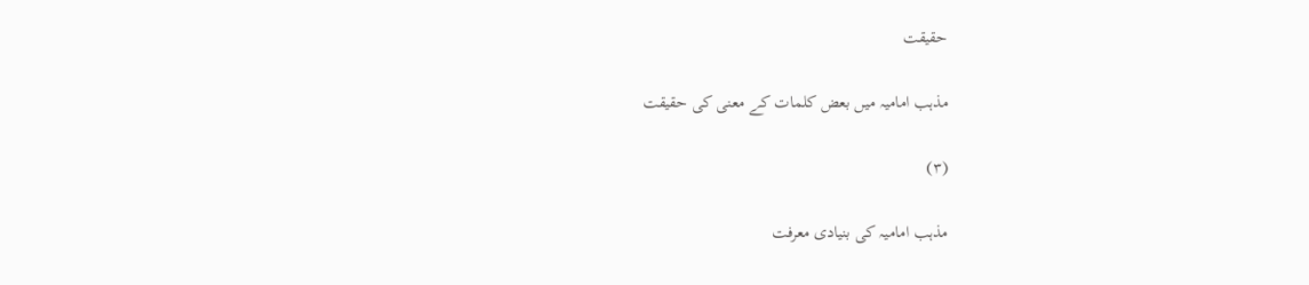حقیقت

مذہب امامیہ میں بعض کلمات کے معنی کی حقیقت

(٣)

مذہب امامیہ کی بنیادی معرفت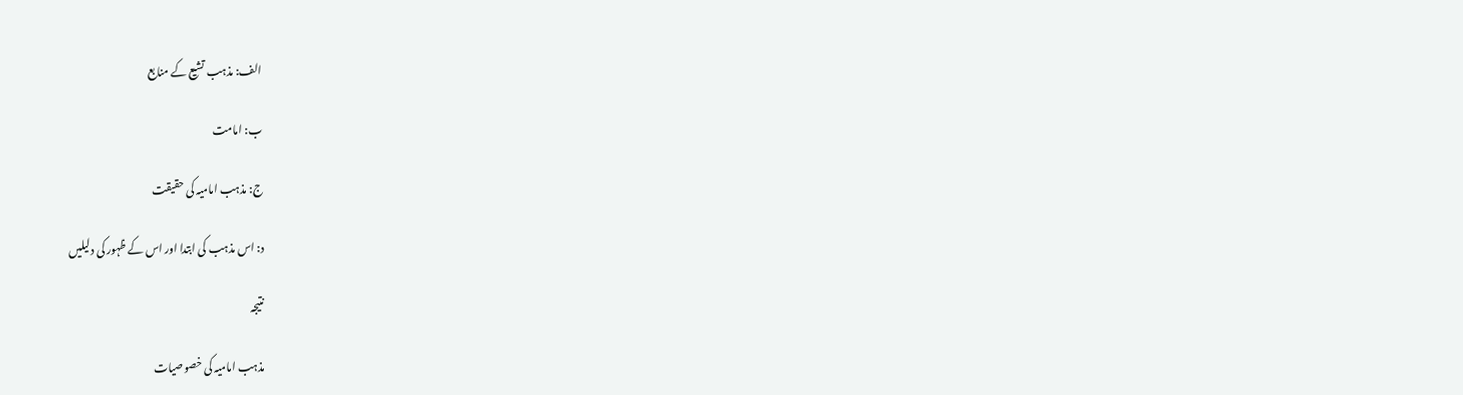الف: مذہب تشیع کے منابع

ب: امامت

ج: مذہب امامیہ کی حقیقت

د: اس مذہب کی ابتدا اور اس کے ظہور کی دلیلیں

نتیجہ

مذہب امامیہ کی خصوصیات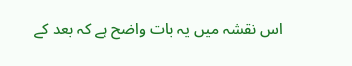اس نقشہ میں یہ بات واضح ہے کہ بعد کے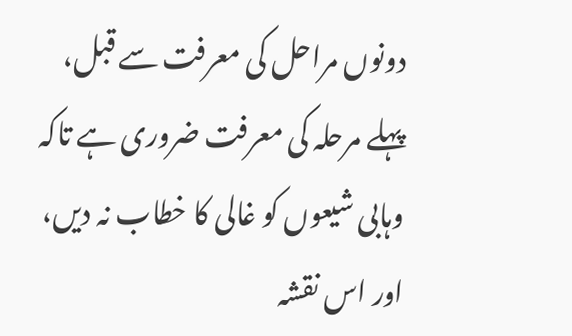دونوں مراحل کی معرفت سے قبل، پہلے مرحلہ کی معرفت ضروری ہے تاکہ وہابی شیعوں کو غالی کا خطاب نہ دیں، اور اس نقشہ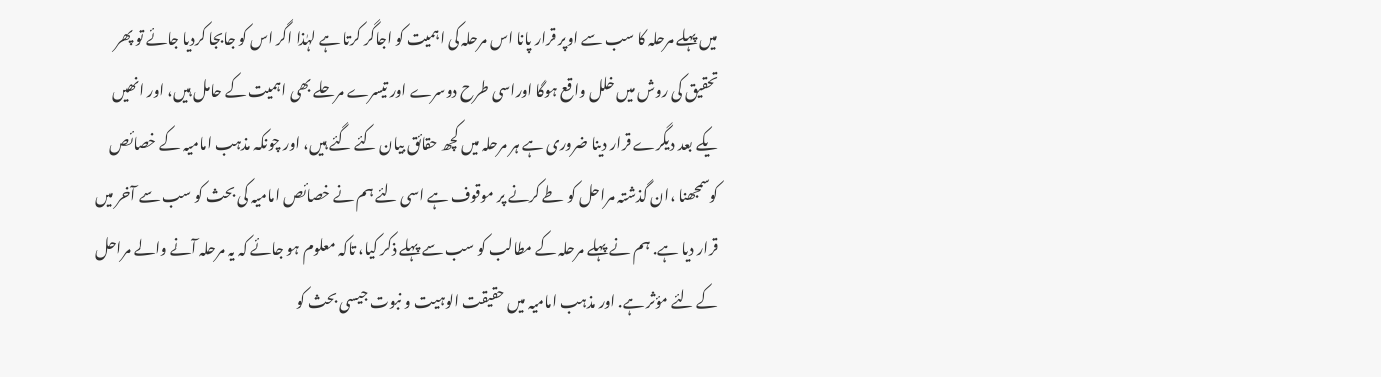میں پہلے مرحلہ کا سب سے اوپر قرار پانا اس مرحلہ کی اہمیت کو اجاگر کرتا ہے لہٰذا اگر اس کو جابجا کردیا جائے تو پھر تحقیق کی روش میں خلل واقع ہوگا اوراسی طرح دوسرے اور تیسرے مرحلے بھی اہمیت کے حامل ہیں، اور انھیں یکے بعد دیگرے قرار دینا ضروری ہے ہر مرحلہ میں کچھ حقائق بیان کئے گئے ہیں، اور چونکہ مذہب امامیہ کے خصائص کوسمجھنا ،ان گذشتہ مراحل کو طے کرنے پر موقوف ہے اسی لئے ہم نے خصائص امامیہ کی بحث کو سب سے آخر میں قرار دیا ہے. ہم نے پہلے مرحلہ کے مطالب کو سب سے پہلے ذکر کیا، تاکہ معلوم ہو جائے کہ یہ مرحلہ آنے والے مراحل کے لئے مؤثر ہے. اور مذہب امامیہ میں حقیقت الوہیت و نبوت جیسی بحث کو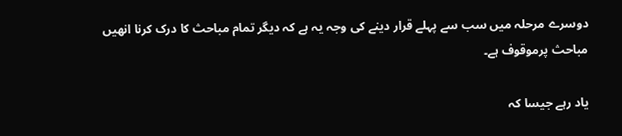دوسرے مرحلہ میں سب سے پہلے قرار دینے کی وجہ یہ ہے کہ دیگر تمام مباحث کا درک کرنا انھیں مباحث پرموقوف ہے۔

یاد رہے جیسا کہ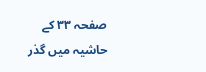صفحہ ٣٣ کے حاشیہ میں گذر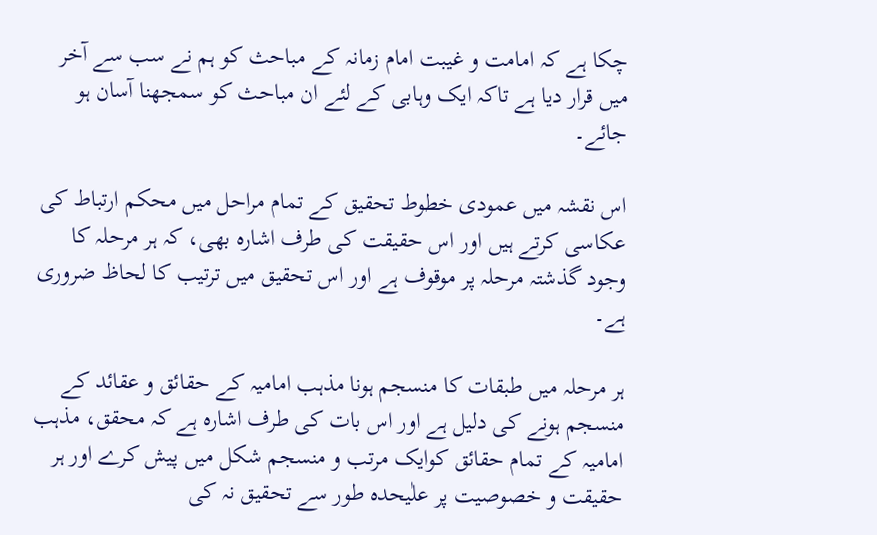چکا ہے کہ امامت و غیبت امام زمانہ کے مباحث کو ہم نے سب سے آخر میں قرار دیا ہے تاکہ ایک وہابی کے لئے ان مباحث کو سمجھنا آسان ہو جائے۔

اس نقشہ میں عمودی خطوط تحقیق کے تمام مراحل میں محکم ارتباط کی عکاسی کرتے ہیں اور اس حقیقت کی طرف اشارہ بھی، کہ ہر مرحلہ کا وجود گذشتہ مرحلہ پر موقوف ہے اور اس تحقیق میں ترتیب کا لحاظ ضروری ہے۔

ہر مرحلہ میں طبقات کا منسجم ہونا مذہب امامیہ کے حقائق و عقائد کے منسجم ہونے کی دلیل ہے اور اس بات کی طرف اشارہ ہے کہ محقق، مذہب امامیہ کے تمام حقائق کوایک مرتب و منسجم شکل میں پیش کرے اور ہر حقیقت و خصوصیت پر علٰیحدہ طور سے تحقیق نہ کی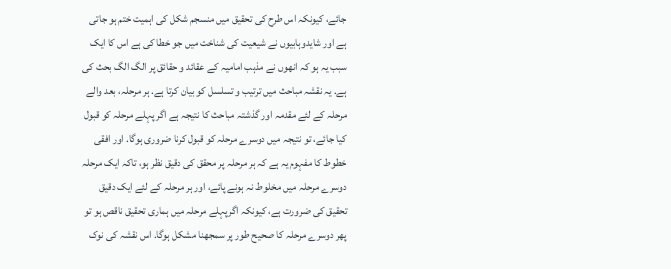جائے، کیونکہ اس طرح کی تحقیق میں منسجم شکل کی اہمیت ختم ہو جاتی ہے اور شایدوہابیوں نے شیعیت کی شناخت میں جو خطا کی ہے اس کا ایک سبب یہ ہو کہ انھوں نے مذہب امامیہ کے عقائد و حقائق پر الگ الگ بحث کی ہے. یہ نقشہ مباحث میں ترتیب و تسلسل کو بیان کرتا ہے. ہر مرحلہ، بعد والے مرحلہ کے لئے مقدمہ اور گذشتہ مباحث کا نتیجہ ہے اگر پہلے مرحلہ کو قبول کیا جائے، تو نتیجہ میں دوسرے مرحلہ کو قبول کرنا ضروری ہوگا. اور افقی خطوط کا مفہوم یہ ہے کہ ہر مرحلہ پر محقق کی دقیق نظر ہو، تاکہ ایک مرحلہ دوسرے مرحلہ میں مخلوط نہ ہونے پائے، اور ہر مرحلہ کے لئے ایک دقیق تحقیق کی ضرورت ہے، کیونکہ اگرپہلے مرحلہ میں ہماری تحقیق ناقص ہو تو پھر دوسرے مرحلہ کا صحیح طور پر سمجھنا مشکل ہوگا. اس نقشہ کی نوک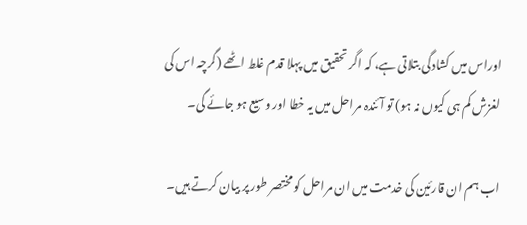اوراس میں کشادگی بتلاتی ہے، کہ اگر تحقیق میں پہلا قدم غلط اٹھے (گرچہ اس کی لغزش کم ہی کیوں نہ ہو) تو آئندہ مراحل میں یہ خطا اور وسیع ہو جائے گی۔

اب ہم ان قارئین کی خدمت میں ان مراحل کو مختصر طور پر بیان کرتے ہیں۔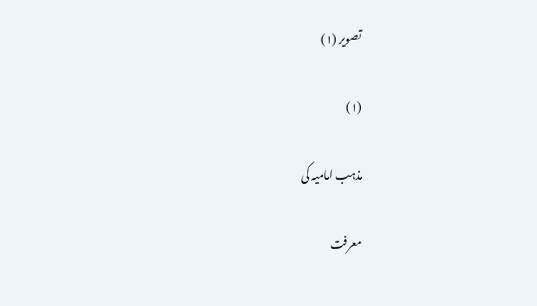تصویر (١)

(١)

مذہب امامیہ کی

معرفت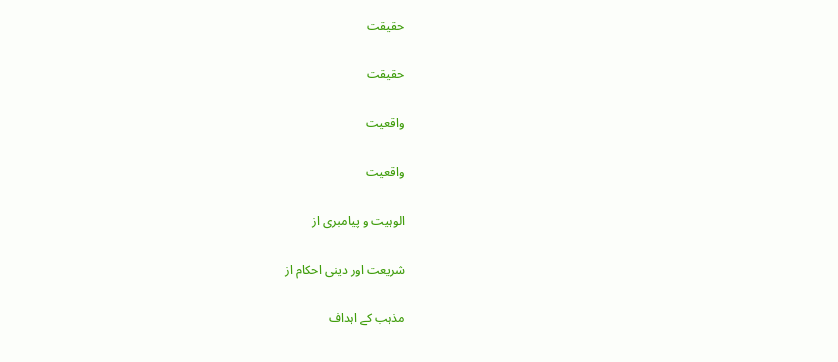حقیقت

حقیقت

واقعیت

واقعیت

الوہیت و پیامبری از

شریعت اور دینی احکام از

مذہب کے اہداف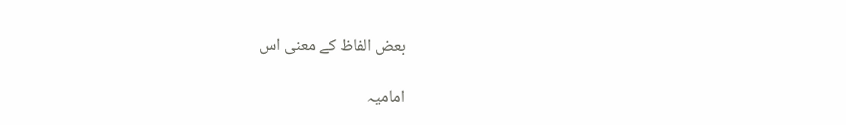بعض الفاظ کے معنی اس

امامیہ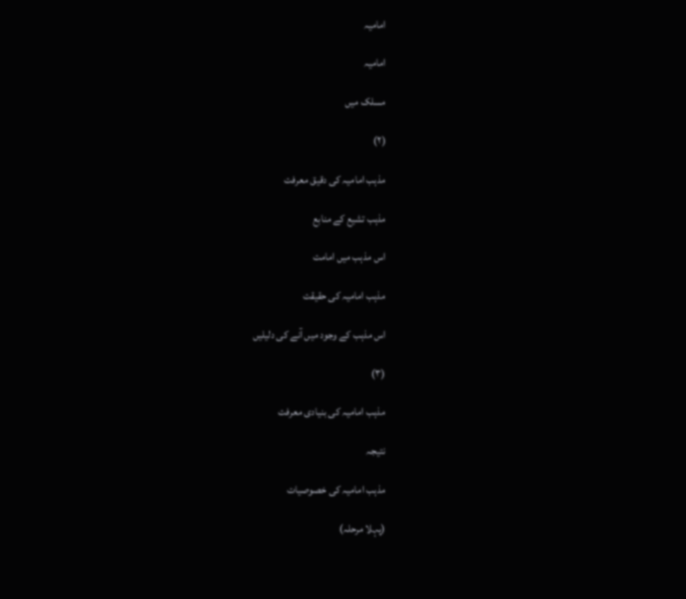امامیہ

امامیہ

مسلک میں

(٢)

مذہب امامیہ کی دقیق معرفت

مذہب تشیع کے منابع

اس مذہب میں امامت

مذہب امامیہ کی حقیقت

اس مذہب کے وجود میں آنے کی دلیلیں

(٣)

مذہب امامیہ کی بنیادی معرفت

نتیجہ

مذہب امامیہ کی خصوصیات

(پہلا مرحلہ)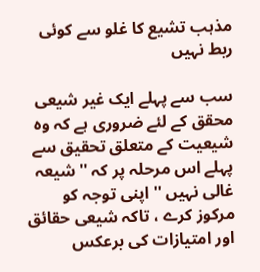مذہب تشیع کا غلو سے کوئی ربط نہیں

سب سے پہلے ایک غیر شیعی محقق کے لئے ضروری ہے کہ وہ شیعیت کے متعلق تحقیق سے پہلے اس مرحلہ پر کہ ''شیعہ غالی نہیں '' اپنی توجہ کو مرکوز کرے ، تاکہ شیعی حقائق اور امتیازات کی برعکس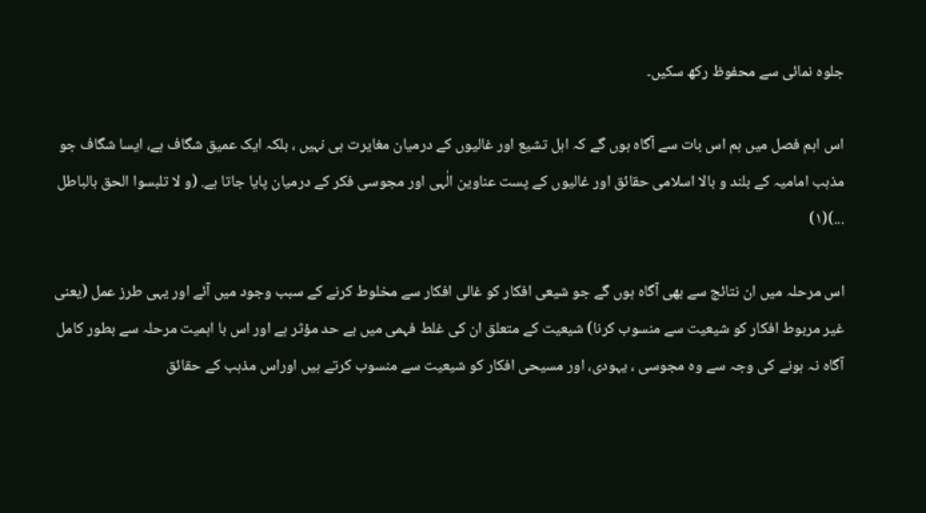جلوہ نمائی سے محفوظ رکھ سکیں۔

اس اہم فصل میں ہم اس بات سے آگاہ ہوں گے کہ اہل تشیع اور غالیوں کے درمیان مغایرت ہی نہیں ، بلکہ ایک عمیق شگاف ہے، ایسا شگاف جو مذہب امامیہ کے بلند و بالا اسلامی حقائق اور غالیوں کے پست عناوین الٰہی اور مجوسی فکر کے درمیان پایا جاتا ہے. (و لا تلبسوا الحق بالباطل ...)(۱)

اس مرحلہ میں ان نتائج سے بھی آگاہ ہوں گے جو شیعی افکار کو غالی افکار سے مخلوط کرنے کے سبب وجود میں آئے اور یہی طرز عمل (یعنی غیر مربوط افکار کو شیعیت سے منسوب کرنا) شیعیت کے متعلق ان کی غلط فہمی میں بے حد مؤثر ہے اور اس با اہمیت مرحلہ سے بطور کامل آگاہ نہ ہونے کی وجہ سے وہ مجوسی ، یہودی، اور مسیحی افکار کو شیعیت سے منسوب کرتے ہیں اوراس مذہب کے حقائق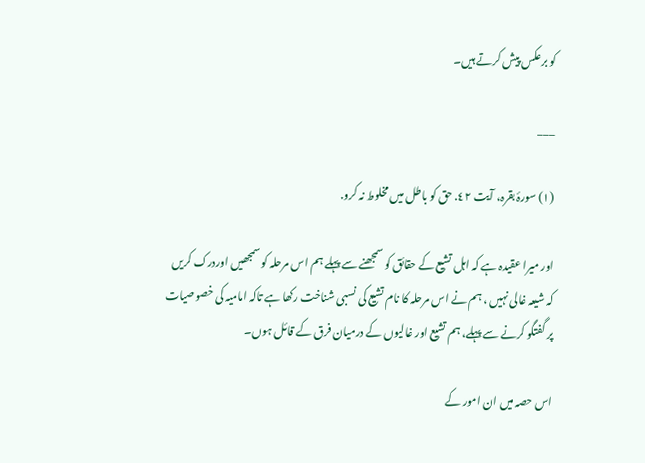کو برعکس پیش کرتے ہیں۔

___

(١) سورۂ بقرہ، آیت ٤٢. حق کو باطل میں مخلوط نہ کرو.

اور میرا عقیدہ ہے کہ اہل تشیع کے حقائق کو سمجھنے سے پہلے ہم اس مرحلہ کو سمجھیں اوردرک کریں کہ شیعہ غالی نہیں ، ہم نے اس مرحلہ کا نام تشیع کی نسبی شناخت رکھا ہے تاکہ امامیہ کی خصوصیات پر گفتگو کرنے سے پہلے، ہم تشیع اور غالیوں کے درمیان فرق کے قائل ہوں۔

اس حصہ میں ان امور کے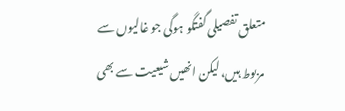متعلق تفصیلی گفتگو ہوگی جو غالیوں سے مربوط ہیں، لیکن انھیں شیعیت سے بھی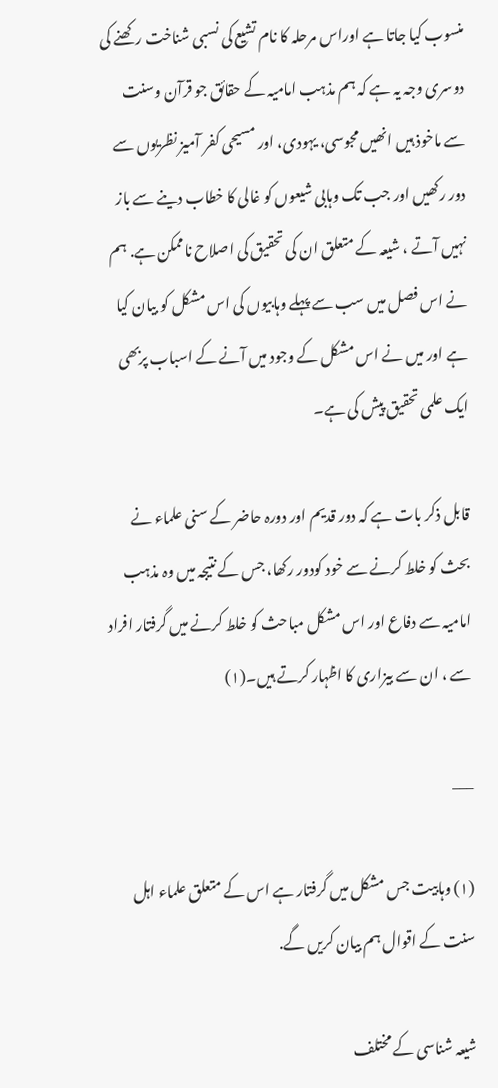منسوب کیا جاتا ہے اوراس مرحلہ کا نام تشیع کی نسبی شناخت رکھنے کی دوسری وجہ یہ ہے کہ ہم مذہب امامیہ کے حقائق جو قرآن وسنت سے ماخوذ ہیں انھیں مجوسی، یہودی، اور مسیحی کفر آمیز نظریوں سے دور رکھیں اور جب تک وہابی شیعوں کو غالی کا خطاب دینے سے باز نہیں آتے ، شیعہ کے متعلق ان کی تحقیق کی اصلاح ناممکن ہے. ہم نے اس فصل میں سب سے پہلے وہابیوں کی اس مشکل کو بیان کیا ہے اور میں نے اس مشکل کے وجود میں آنے کے اسباب پربھی ایک علمی تحقیق پیش کی ہے۔

قابل ذکر بات ہے کہ دور قدیم اور دورہ حاضر کے سنی علماء نے بحث کو خلط کرنے سے خود کودور رکھا، جس کے نتیجہ میں وہ مذہب امامیہ سے دفاع اور اس مشکل مباحث کو خلط کرنے میں گرفتار افراد سے ، ان سے بیزاری کا اظہار کرتے ہیں۔(۱)

___

(١) وہابیت جس مشکل میں گرفتار ہے اس کے متعلق علماء اہل سنت کے اقوال ہم بیان کریں گے.

شیعہ شناسی کے مختلف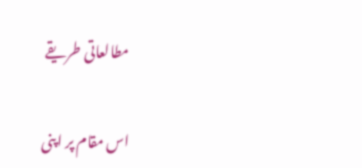مطالعاتی طریقے

اس مقام پر اپنی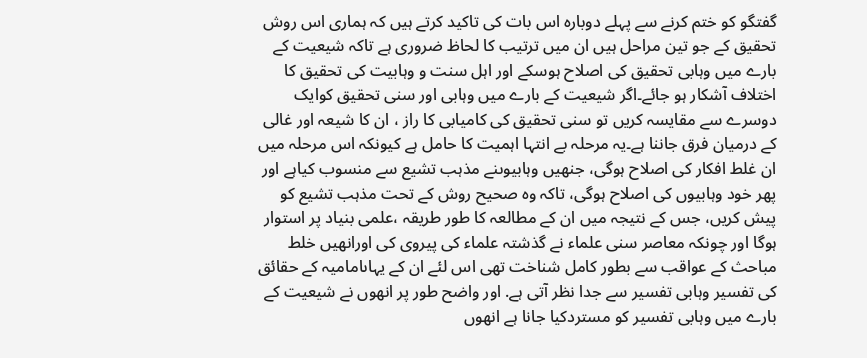گفتگو کو ختم کرنے سے پہلے دوبارہ اس بات کی تاکید کرتے ہیں کہ ہماری اس روش تحقیق کے جو تین مراحل ہیں ان میں ترتیب کا لحاظ ضروری ہے تاکہ شیعیت کے بارے میں وہابی تحقیق کی اصلاح ہوسکے اور اہل سنت و وہابیت کی تحقیق کا اختلاف آشکار ہو جائے۔اگر شیعیت کے بارے میں وہابی اور سنی تحقیق کوایک دوسرے سے مقایسہ کریں تو سنی تحقیق کی کامیابی کا راز ، ان کا شیعہ اور غالی کے درمیان فرق جاننا ہے۔یہ مرحلہ بے انتہا اہمیت کا حامل ہے کیونکہ اس مرحلہ میں ان غلط افکار کی اصلاح ہوگی، جنھیں وہابیوںنے مذہب تشیع سے منسوب کیاہے اور پھر خود وہابیوں کی اصلاح ہوگی، تاکہ وہ صحیح روش کے تحت مذہب تشیع کو پیش کریں، جس کے نتیجہ میں ان کے مطالعہ کا طور طریقہ ،علمی بنیاد پر استوار ہوگا اور چونکہ معاصر سنی علماء نے گذشتہ علماء کی پیروی کی اورانھیں خلط مباحث کے عواقب سے بطور کامل شناخت تھی اس لئے ان کے یہاںامامیہ کے حقائق کی تفسیر وہابی تفسیر سے جدا نظر آتی ہے. اور واضح طور پر انھوں نے شیعیت کے بارے میں وہابی تفسیر کو مستردکیا جانا ہے انھوں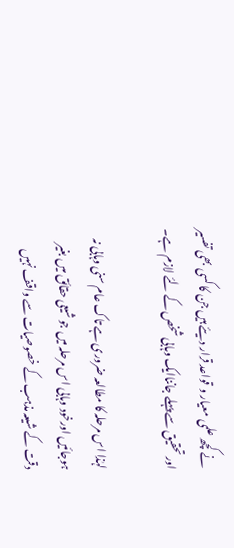نے کچھ علمی معیار و قواعد قرار دیئے ہیں جن کا کسی بھی تفسیر اور تحقیق سے پہلے جانناایک وہابی شخص کے لئے لازم ہے۔

لہٰذا اس مرحلہ کا مطالعہ ضروری ہے تاک عام سنی وہابی نہ ہوجائیں اورخود وہابی اس مرحلہ میں جو شیعی حقائق میں بغیر دقت کے شیعہ مذہب کے خصوصیات سے واقف نہیں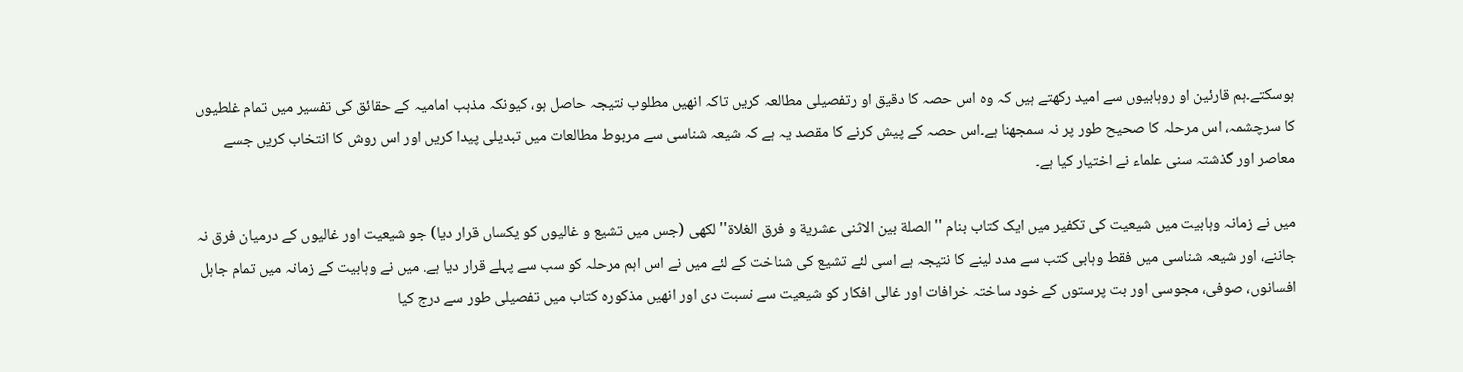ہوسکتے۔ہم قارئین او روہابیوں سے امید رکھتے ہیں کہ وہ اس حصہ کا دقیق او رتفصیلی مطالعہ کریں تاکہ انھیں مطلوب نتیجہ حاصل ہو، کیونکہ مذہب امامیہ کے حقائق کی تفسیر میں تمام غلطیوں کا سرچشمہ، اس مرحلہ کا صحیح طور پر نہ سمجھنا ہے۔اس حصہ کے پیش کرنے کا مقصد یہ ہے کہ شیعہ شناسی سے مربوط مطالعات میں تبدیلی پیدا کریں اور اس روش کا انتخاب کریں جسے معاصر اور گذشتہ سنی علماء نے اختیار کیا ہے۔

میں نے زمانہ وہابیت میں شیعیت کی تکفیر میں ایک کتاب بنام ''الصلة بین الاثنی عشریة و فرق الغلاة'' لکھی (جس میں تشیع و غالیوں کو یکساں قرار دیا) جو شیعیت اور غالیوں کے درمیان فرق نہ جاننے، اور شیعہ شناسی میں فقط وہابی کتب سے مدد لینے کا نتیجہ ہے اسی لئے تشیع کی شناخت کے لئے میں نے اس اہم مرحلہ کو سب سے پہلے قرار دیا ہے. میں نے وہابیت کے زمانہ میں تمام جاہل افسانوں، صوفی، مجوسی اور بت پرستوں کے خود ساختہ خرافات اور غالی افکار کو شیعیت سے نسبت دی اور انھیں مذکورہ کتاب میں تفصیلی طور سے درج کیا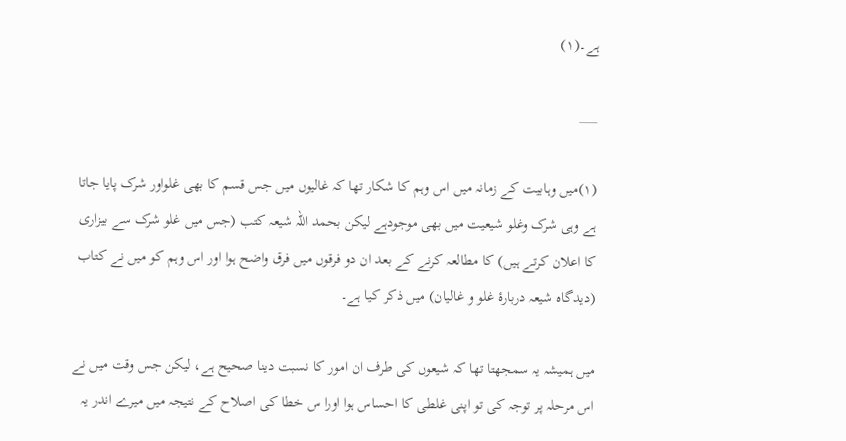ہے۔(۱)

___

(١)میں وہابیت کے زمانہ میں اس وہم کا شکار تھا کہ غالیوں میں جس قسم کا بھی غلواور شرک پایا جاتا ہے وہی شرک وغلو شیعیت میں بھی موجودہے لیکن بحمد اللہ شیعہ کتب (جس میں غلو شرک سے بیزاری کا اعلان کرتے ہیں) کا مطالعہ کرنے کے بعد ان دو فرقوں میں فرق واضح ہوا اور اس وہم کو میں نے کتاب (دیدگاہ شیعہ دربارۂ غلو و غالیان) میں ذکر کیا ہے۔

میں ہمیشہ یہ سمجھتا تھا کہ شیعوں کی طرف ان امور کا نسبت دینا صحیح ہے، لیکن جس وقت میں نے اس مرحلہ پر توجہ کی تو اپنی غلطی کا احساس ہوا اورا س خطا کی اصلاح کے نتیجہ میں میرے اندر یہ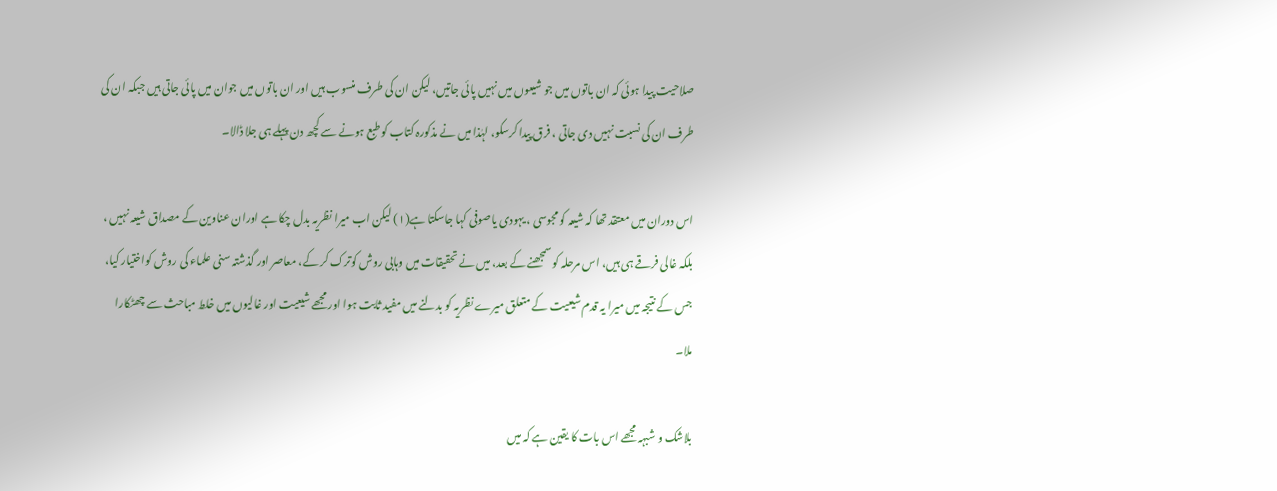صلاحیت پیدا ہوئی کہ ان باتوں میں جو شیعوں میں نہیں پائی جاتیں، لیکن ان کی طرف منسوب ہیں اور ان باتوں میں جوان میں پائی جاتی ہیں جبکہ ان کی طرف ان کی نسبت نہیں دی جاتی ، فرق پیدا کرسکو، لہٰذا میں نے مذکورہ کتاب کو طبع ہونے سے کچھ دن پہلے ہی جلا ڈالا۔

اس دوران میں معتقد تھا کہ شیعہ کو مجوسی ، یہودی یاصوفی کہا جاسکتا ہے(۱) لیکن اب میرا نظریہ بدل چکا ہے اوران عناوین کے مصداق شیعہ نہیں ، بلکہ غالی فرقے ہی ہیں، اس مرحلہ کو سمجھنے کے بعد، میں نے تحقیقات میں وہابی روش کوترک کر کے، معاصر اور گذشتہ سنی علماء کی روش کواختیار کیا، جس کے نتیجہ میں میرا یہ قدم شیعیت کے متعلق میرے نظریہ کو بدلنے میں مفید ثابت ہوا اور مجھے شیعیت اور غالیوں میں خلط مباحث سے چھٹکارا ملا۔

بلاشک و شبہہ مجھے اس بات کا یقین ہے کہ میں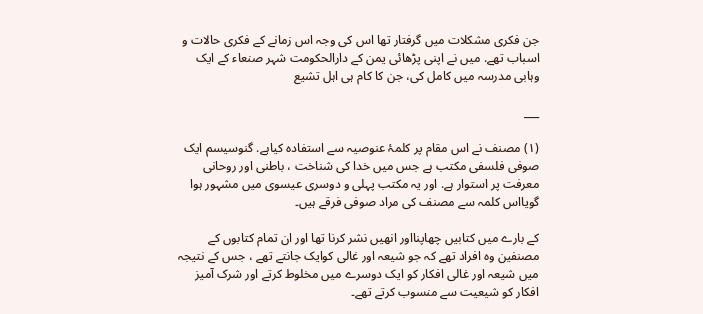جن فکری مشکلات میں گرفتار تھا اس کی وجہ اس زمانے کے فکری حالات و اسباب تھے. میں نے اپنی پڑھائی یمن کے دارالحکومت شہر صنعاء کے ایک وہابی مدرسہ میں کامل کی، جن کا کام ہی اہل تشیع

___

(١) مصنف نے اس مقام پر کلمۂ عنوصیہ سے استفادہ کیاہے. گنوسیسم ایک صوفی فلسفی مکتب ہے جس میں خدا کی شناخت ، باطنی اور روحانی معرفت پر استوار ہے. اور یہ مکتب پہلی و دوسری عیسوی میں مشہور ہوا گویااس کلمہ سے مصنف کی مراد صوفی فرقے ہیں۔

کے بارے میں کتابیں چھاپنااور انھیں نشر کرنا تھا اور ان تمام کتابوں کے مصنفین وہ افراد تھے کہ جو شیعہ اور غالی کوایک جانتے تھے ، جس کے نتیجہ میں شیعہ اور غالی افکار کو ایک دوسرے میں مخلوط کرتے اور شرک آمیز افکار کو شیعیت سے منسوب کرتے تھے۔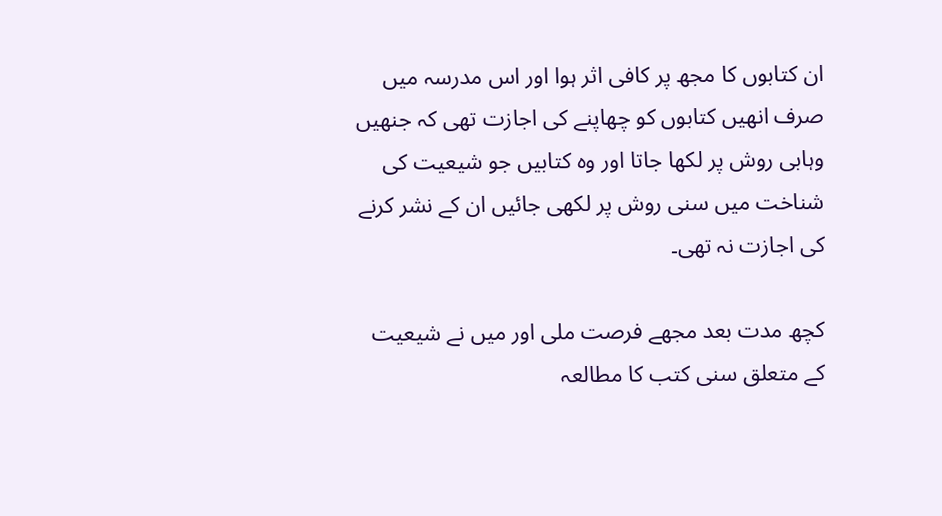ان کتابوں کا مجھ پر کافی اثر ہوا اور اس مدرسہ میں صرف انھیں کتابوں کو چھاپنے کی اجازت تھی کہ جنھیں وہابی روش پر لکھا جاتا اور وہ کتابیں جو شیعیت کی شناخت میں سنی روش پر لکھی جائیں ان کے نشر کرنے کی اجازت نہ تھی۔

کچھ مدت بعد مجھے فرصت ملی اور میں نے شیعیت کے متعلق سنی کتب کا مطالعہ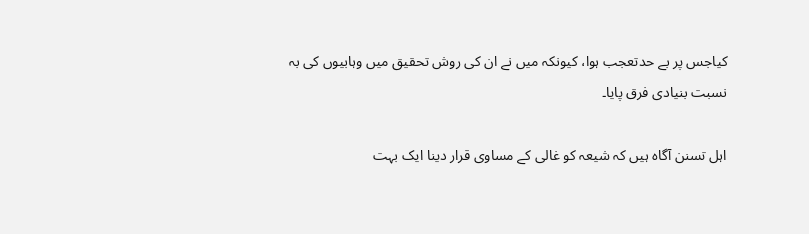کیاجس پر بے حدتعجب ہوا، کیونکہ میں نے ان کی روش تحقیق میں وہابیوں کی بہ نسبت بنیادی فرق پایا۔

اہل تسنن آگاہ ہیں کہ شیعہ کو غالی کے مساوی قرار دینا ایک بہت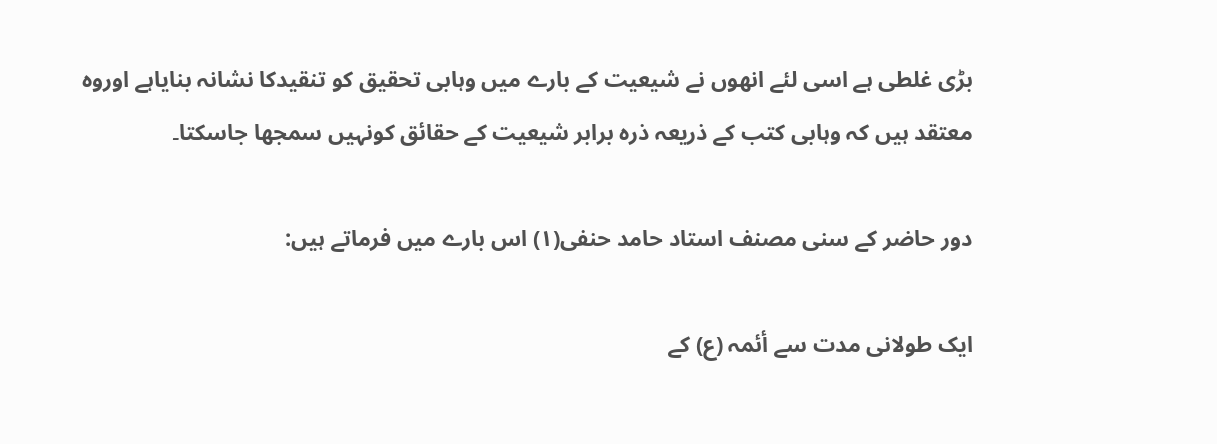بڑی غلطی ہے اسی لئے انھوں نے شیعیت کے بارے میں وہابی تحقیق کو تنقیدکا نشانہ بنایاہے اوروہ معتقد ہیں کہ وہابی کتب کے ذریعہ ذرہ برابر شیعیت کے حقائق کونہیں سمجھا جاسکتا۔

دور حاضر کے سنی مصنف استاد حامد حنفی(۱) اس بارے میں فرماتے ہیں:

ایک طولانی مدت سے أئمہ (ع) کے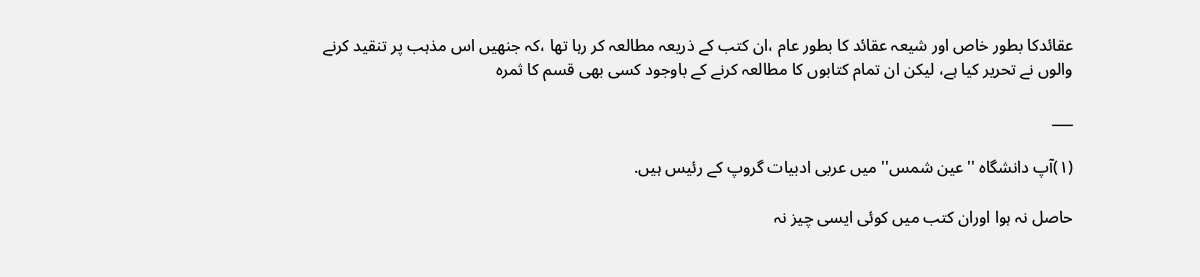عقائدکا بطور خاص اور شیعہ عقائد کا بطور عام ،ان کتب کے ذریعہ مطالعہ کر رہا تھا ،کہ جنھیں اس مذہب پر تنقید کرنے والوں نے تحریر کیا ہے، لیکن ان تمام کتابوں کا مطالعہ کرنے کے باوجود کسی بھی قسم کا ثمرہ

___

(١)آپ دانشگاہ ''عین شمس'' میں عربی ادبیات گروپ کے رئیس ہیں.

حاصل نہ ہوا اوران کتب میں کوئی ایسی چیز نہ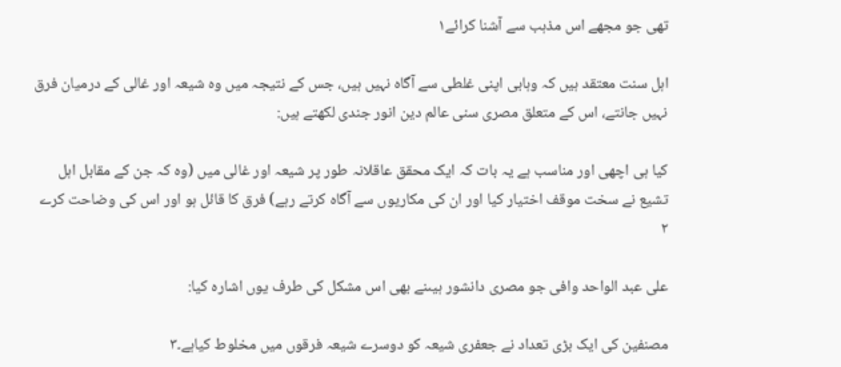تھی جو مجھے اس مذہب سے آشنا کرائے١

اہل سنت معتقد ہیں کہ وہابی اپنی غلطی سے آگاہ نہیں ہیں، جس کے نتیجہ میں وہ شیعہ اور غالی کے درمیان فرق نہیں جانتے، اس کے متعلق مصری سنی عالم دین انور جندی لکھتے ہیں:

کیا ہی اچھی اور مناسب ہے یہ بات کہ ایک محقق عاقلانہ طور پر شیعہ اور غالی میں (وہ کہ جن کے مقابل اہل تشیع نے سخت موقف اختیار کیا اور ان کی مکاریوں سے آگاہ کرتے رہے) فرق کا قائل ہو اور اس کی وضاحت کرے ٢

علی عبد الواحد وافی جو مصری دانشور ہیںنے بھی اس مشکل کی طرف یوں اشارہ کیا:

مصنفین کی ایک بڑی تعداد نے جعفری شیعہ کو دوسرے شیعہ فرقوں میں مخلوط کیاہے۔٣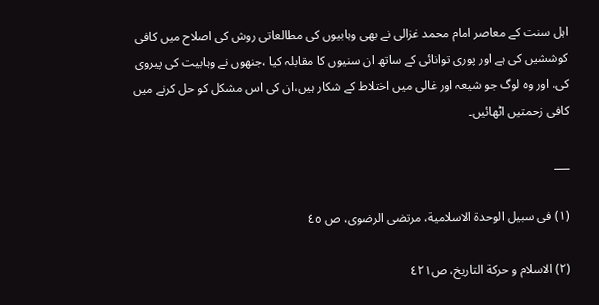اہل سنت کے معاصر امام محمد غزالی نے بھی وہابیوں کی مطالعاتی روش کی اصلاح میں کافی کوششیں کی ہے اور پوری توانائی کے ساتھ ان سنیوں کا مقابلہ کیا ،جنھوں نے وہابیت کی پیروی کی. اور وہ لوگ جو شیعہ اور غالی میں اختلاط کے شکار ہیں،ان کی اس مشکل کو حل کرنے میں کافی زحمتیں اٹھائیں۔

___

(١) فی سبیل الوحدة الاسلامیة، مرتضی الرضوی، ص ٤٥

(٢) الاسلام و حرکة التاریخ، ص٤٢١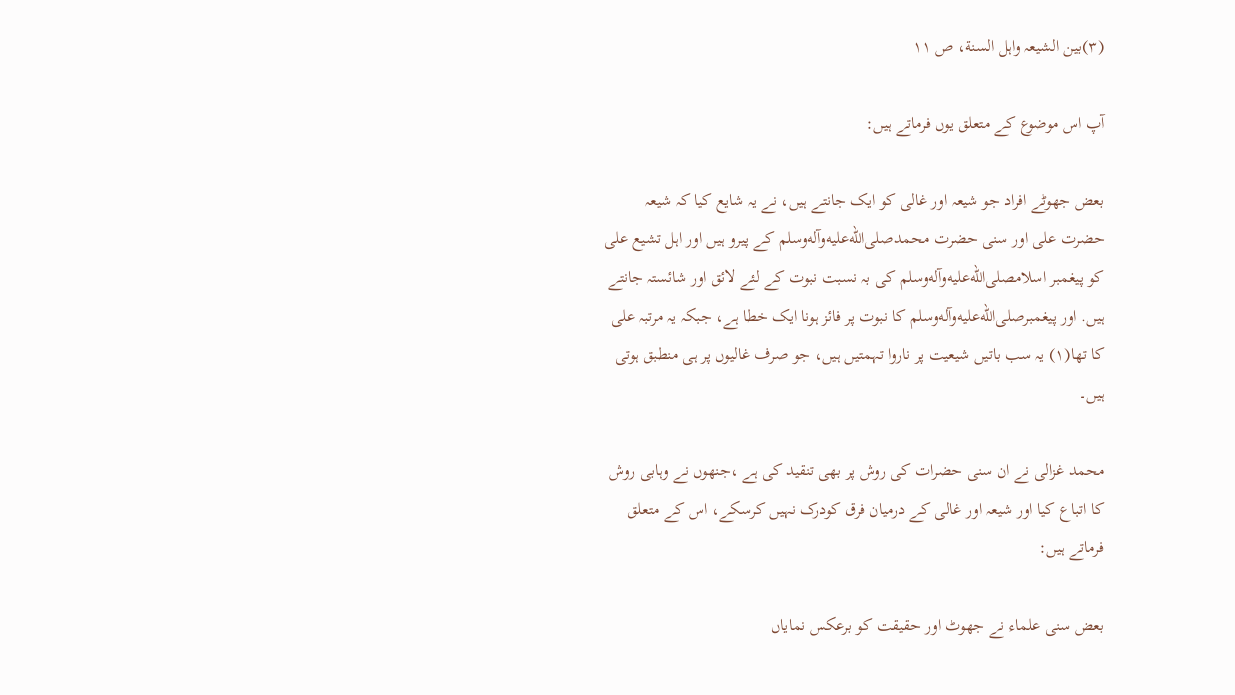(٣)بین الشیعہ واہل السنة، ص ١١

آپ اس موضوع کے متعلق یوں فرماتے ہیں:

بعض جھوٹے افراد جو شیعہ اور غالی کو ایک جانتے ہیں، نے یہ شایع کیا کہ شیعہ حضرت علی اور سنی حضرت محمدصلى‌الله‌عليه‌وآله‌وسلم کے پیرو ہیں اور اہل تشیع علی کو پیغمبر اسلامصلى‌الله‌عليه‌وآله‌وسلم کی بہ نسبت نبوت کے لئے لائق اور شائستہ جانتے ہیں. اور پیغمبرصلى‌الله‌عليه‌وآله‌وسلم کا نبوت پر فائز ہونا ایک خطا ہے، جبکہ یہ مرتبہ علی کا تھا(۱) یہ سب باتیں شیعیت پر ناروا تہمتیں ہیں، جو صرف غالیوں پر ہی منطبق ہوتی ہیں۔

محمد غزالی نے ان سنی حضرات کی روش پر بھی تنقید کی ہے ،جنھوں نے وہابی روش کا اتباع کیا اور شیعہ اور غالی کے درمیان فرق کودرک نہیں کرسکے، اس کے متعلق فرماتے ہیں:

بعض سنی علماء نے جھوٹ اور حقیقت کو برعکس نمایاں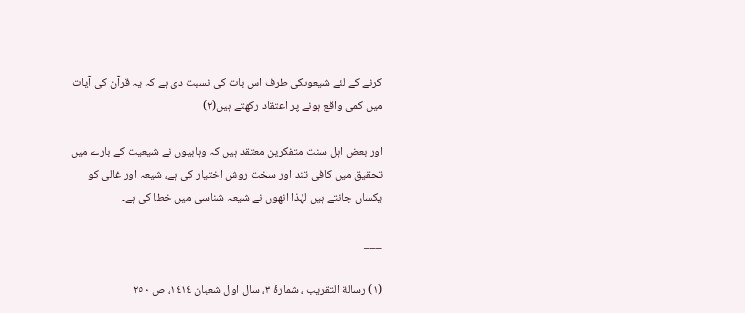کرنے کے لئے شیعوںکی طرف اس بات کی نسبت دی ہے کہ یہ قرآن کی آیات میں کمی واقع ہونے پر اعتقاد رکھتے ہیں(۲)

اور بعض اہل سنت متفکرین معتقد ہیں کہ وہابیوں نے شیعیت کے بارے میں تحقیق میں کافی تند اور سخت روش اختیار کی ہے، شیعہ اور غالی کو یکساں جانتے ہیں لہٰذا انھوں نے شیعہ شناسی میں خطا کی ہے۔

___

(١) رسالة التقریب ، شمارۂ ٣، سال اول شعبان ١٤١٤، ص ٢٥٠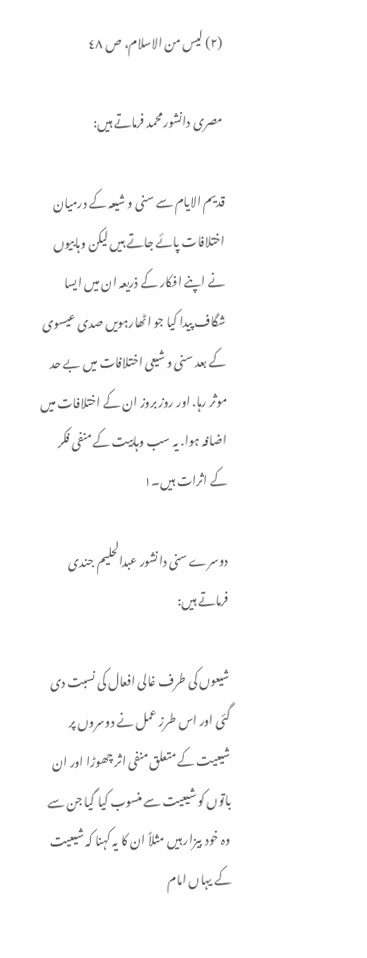(٢) لیس من الاسلام، ص ٤٨

مصری دانشور محمد فرماتے ہیں:

قدیم الایام سے سنی و شیعہ کے درمیان اختلافات پائے جاتے ہیں لیکن وہابیوں نے اپنے افکار کے ذریعہ ان میں ایسا شگاف پیدا کیا جو اٹھارہویں صدی عیسوی کے بعد سنی و شیعی اختلافات میں بے حد موثر رہا. اور روز بروز ان کے اختلافات میں اضافہ ہوا. یہ سب وہابیت کے منفی فکر کے اثرات ہیں۔١

دوسرے سنی دانشور عبدالحلیم جندی فرماتے ہیں:

شیعوں کی طرف غالی افعال کی نسبت دی گئی اور اس طرز عمل نے دوسروں پر شیعیت کے متعلق منفی اثر چھوڑا اور ان باتوں کو شیعیت سے منسوب کیا گیا جن سے وہ خود بیزار ہیں مثلاً ان کا یہ کہنا کہ شیعیت کے یہاں امام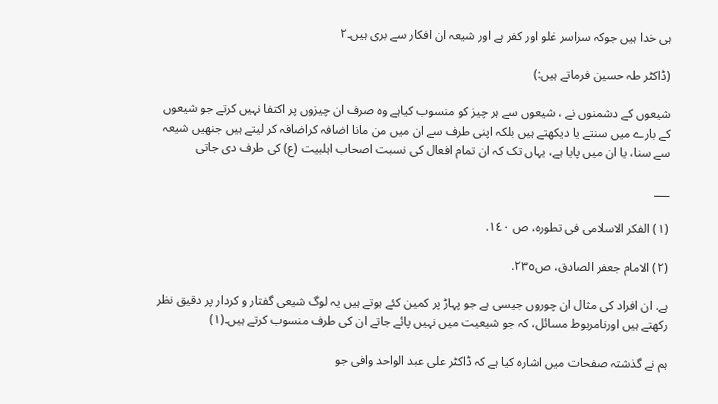ہی خدا ہیں جوکہ سراسر غلو اور کفر ہے اور شیعہ ان افکار سے بری ہیں۔٢

(ڈاکٹر طہ حسین فرماتے ہیں:)

شیعوں کے دشمنوں نے ، شیعوں سے ہر چیز کو منسوب کیاہے وہ صرف ان چیزوں پر اکتفا نہیں کرتے جو شیعوں کے بارے میں سنتے یا دیکھتے ہیں بلکہ اپنی طرف سے ان میں من مانا اضافہ کراضافہ کر لیتے ہیں جنھیں شیعہ سے سنا، یا ان میں پایا ہے، یہاں تک کہ ان تمام افعال کی نسبت اصحاب اہلبیت (ع) کی طرف دی جاتی

___

(١) الفکر الاسلامی فی تطورہ، ص ١٤٠.

(٢) الامام جعفر الصادق، ص٢٣٥.

ہے. ان افراد کی مثال ان چوروں جیسی ہے جو پہاڑ پر کمین کئے ہوتے ہیں یہ لوگ شیعی گفتار و کردار پر دقیق نظر رکھتے ہیں اورنامربوط مسائل، کہ جو شیعیت میں نہیں پائے جاتے ان کی طرف منسوب کرتے ہیں۔(۱)

ہم نے گذشتہ صفحات میں اشارہ کیا ہے کہ ڈاکٹر علی عبد الواحد وافی جو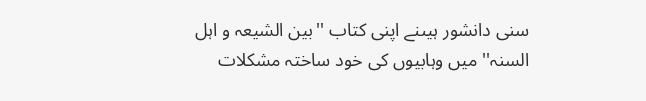سنی دانشور ہیںنے اپنی کتاب ''بین الشیعہ و اہل السنہ'' میں وہابیوں کی خود ساختہ مشکلات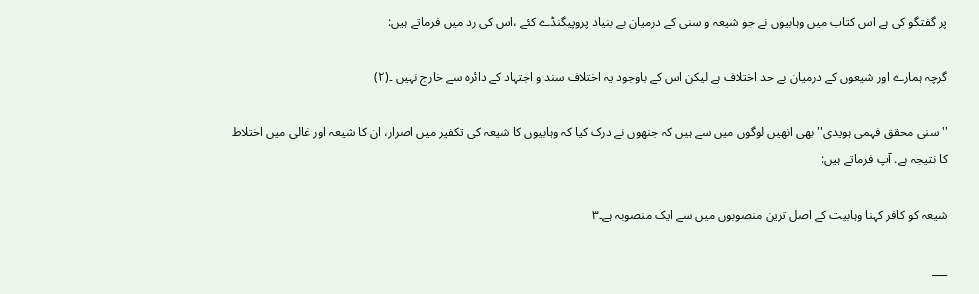پر گفتگو کی ہے اس کتاب میں وہابیوں نے جو شیعہ و سنی کے درمیان بے بنیاد پروپیگنڈے کئے ،اس کی رد میں فرماتے ہیں:

گرچہ ہمارے اور شیعوں کے درمیان بے حد اختلاف ہے لیکن اس کے باوجود یہ اختلاف سند و اجتہاد کے دائرہ سے خارج نہیں ۔(۲)

''سنی محقق فہمی ہویدی'' بھی انھیں لوگوں میں سے ہیں کہ جنھوں نے درک کیا کہ وہابیوں کا شیعہ کی تکفیر میں اصرار، ان کا شیعہ اور غالی میں اختلاط کا نتیجہ ہے. آپ فرماتے ہیں:

شیعہ کو کافر کہنا وہابیت کے اصل ترین منصوبوں میں سے ایک منصوبہ ہے۔٣

___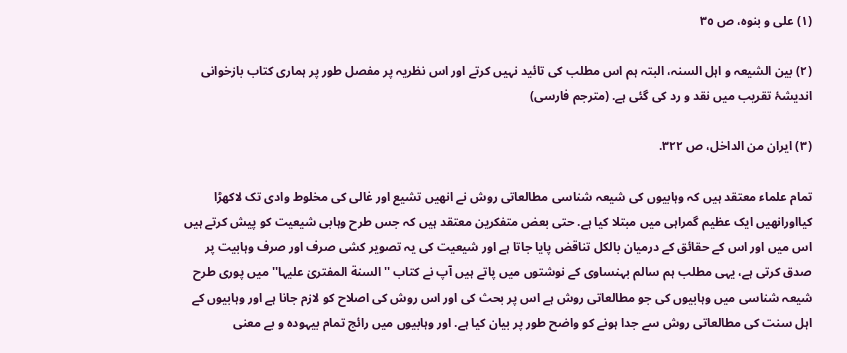(١) علی و بنوہ، ص ٣٥

(٢) بین الشیعہ و اہل السنہ، البتہ ہم اس مطلب کی تائید نہیں کرتے اور اس نظریہ پر مفصل طور پر ہماری کتاب بازخوانی اندیشۂ تقریب میں نقد و رد کی گئی ہے. (مترجم فارسی)

(٣) ایران من الداخل، ص ٣٢٢.

تمام علماء معتقد ہیں کہ وہابیوں کی شیعہ شناسی مطالعاتی روش نے انھیں تشیع اور غالی کی مخلوط وادی تک لاکھڑا کیااورانھیں ایک عظیم گمراہی میں مبتلا کیا ہے. حتی بعض متفکرین معتقد ہیں کہ جس طرح وہابی شیعیت کو پیش کرتے ہیں اس میں اور اس کے حقائق کے درمیان بالکل تناقض پایا جاتا ہے اور شیعیت کی یہ تصویر کشی صرف اور صرف وہابیت پر صدق کرتی ہے، یہی مطلب ہم سالم بہنساوی کے نوشتوں میں پاتے ہیں آپ نے کتاب '' السنة المفتریٰ علیہا'' میں پوری طرح شیعہ شناسی میں وہابیوں کی جو مطالعاتی روش ہے اس پر بحث کی اور اس روش کی اصلاح کو لازم جانا ہے اور وہابیوں کے اہل سنت کی مطالعاتی روش سے جدا ہونے کو واضح طور پر بیان کیا ہے. اور وہابیوں میں رائج تمام بیہودہ و بے معنی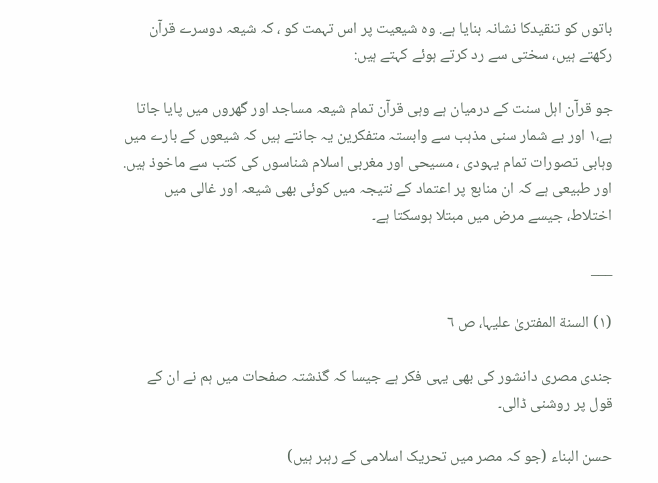باتوں کو تنقیدکا نشانہ بنایا ہے. وہ شیعیت پر اس تہمت کو ، کہ شیعہ دوسرے قرآن رکھتے ہیں، سختی سے رد کرتے ہوئے کہتے ہیں:

جو قرآن اہل سنت کے درمیان ہے وہی قرآن تمام شیعہ مساجد اور گھروں میں پایا جاتا ہے،١ اور بے شمار سنی مذہب سے وابستہ متفکرین یہ جانتے ہیں کہ شیعوں کے بارے میں وہابی تصورات تمام یہودی ، مسیحی اور مغربی اسلام شناسوں کی کتب سے ماخوذ ہیں. اور طبیعی ہے کہ ان منابع پر اعتماد کے نتیجہ میں کوئی بھی شیعہ اور غالی میں اختلاط، جیسے مرض میں مبتلا ہوسکتا ہے۔

___

(١) السنة المفتریٰ علیہا، ص ٦

جندی مصری دانشور کی بھی یہی فکر ہے جیسا کہ گذشتہ صفحات میں ہم نے ان کے قول پر روشنی ڈالی۔

حسن البناء (جو کہ مصر میں تحریک اسلامی کے رہبر ہیں)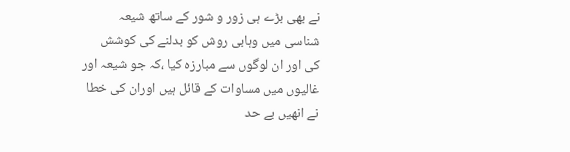نے بھی بڑے ہی زور و شور کے ساتھ شیعہ شناسی میں وہابی روش کو بدلنے کی کوشش کی اور ان لوگوں سے مبارزہ کیا ،کہ جو شیعہ اور غالیوں میں مساوات کے قائل ہیں اوران کی خطا نے انھیں بے حد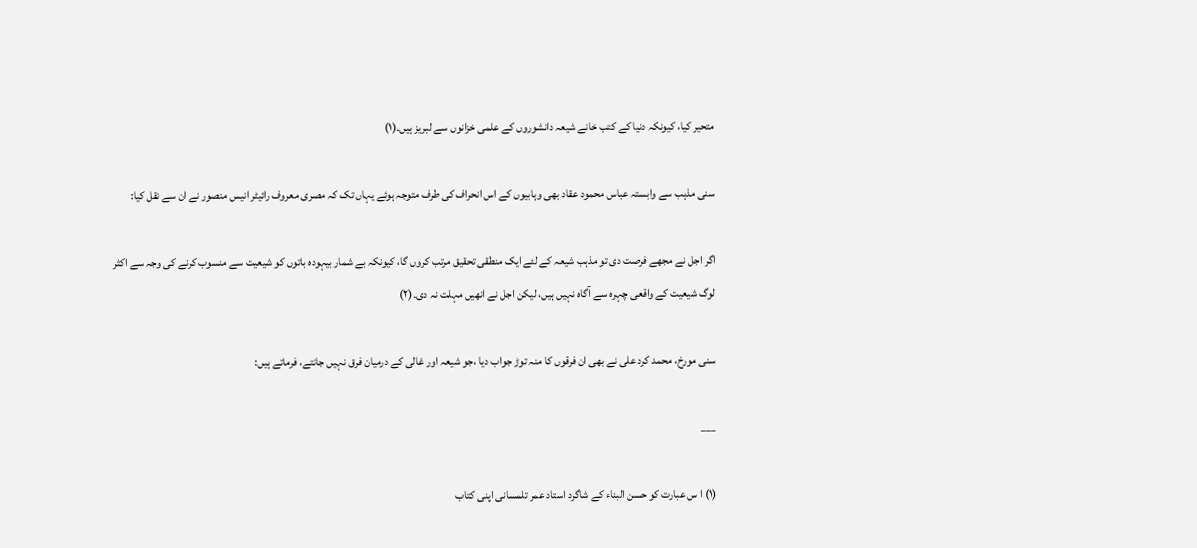متحیر کیا، کیونکہ دنیا کے کتب خانے شیعہ دانشوروں کے علمی خزانوں سے لبریز ہیں۔(۱)

سنی مذہب سے وابستہ عباس محمود عقاد بھی وہابیوں کے اس انحراف کی طرف متوجہ ہوئے یہاں تک کہ مصری معروف رائیٹر انیس منصور نے ان سے نقل کیا:

اگر اجل نے مجھے فرصت دی تو مذہب شیعہ کے لئے ایک منطقی تحقیق مرتب کروں گا، کیونکہ بے شمار بیہودہ باتوں کو شیعیت سے منسوب کرنے کی وجہ سے اکثر لوگ شیعیت کے واقعی چہرہ سے آگاہ نہیں ہیں، لیکن اجل نے انھیں مہلت نہ دی۔(۲)

سنی مورخ، محمد کرد علی نے بھی ان فرقوں کا منہ توڑ جواب دیا ،جو شیعہ اور غالی کے درمیان فرق نہیں جانتے، فرماتے ہیں:

___

(١) ا س عبارت کو حسن البناء کے شاگرد استاد عمر تلمسانی اپنی کتاب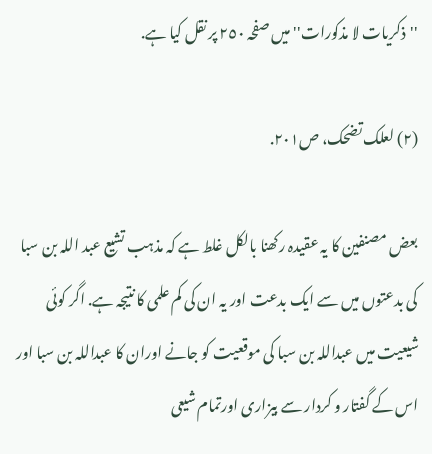''ذکریات لا مذکورات'' میں صفحہ ٢٥٠ پر نقل کیا ہے.

(٢) لعلک تضحک، ص٢٠١.

بعض مصنفین کا یہ عقیدہ رکھنا بالکل غلط ہے کہ مذہب تشیع عبد اللہ بن سبا کی بدعتوں میں سے ایک بدعت اور یہ ان کی کم علمی کا نتیجہ ہے. اگر کوئی شیعیت میں عبداللہ بن سبا کی موقعیت کو جانے اوران کا عبداللہ بن سبا اور اس کے گفتار و کردار سے بیزاری اورتمام شیعی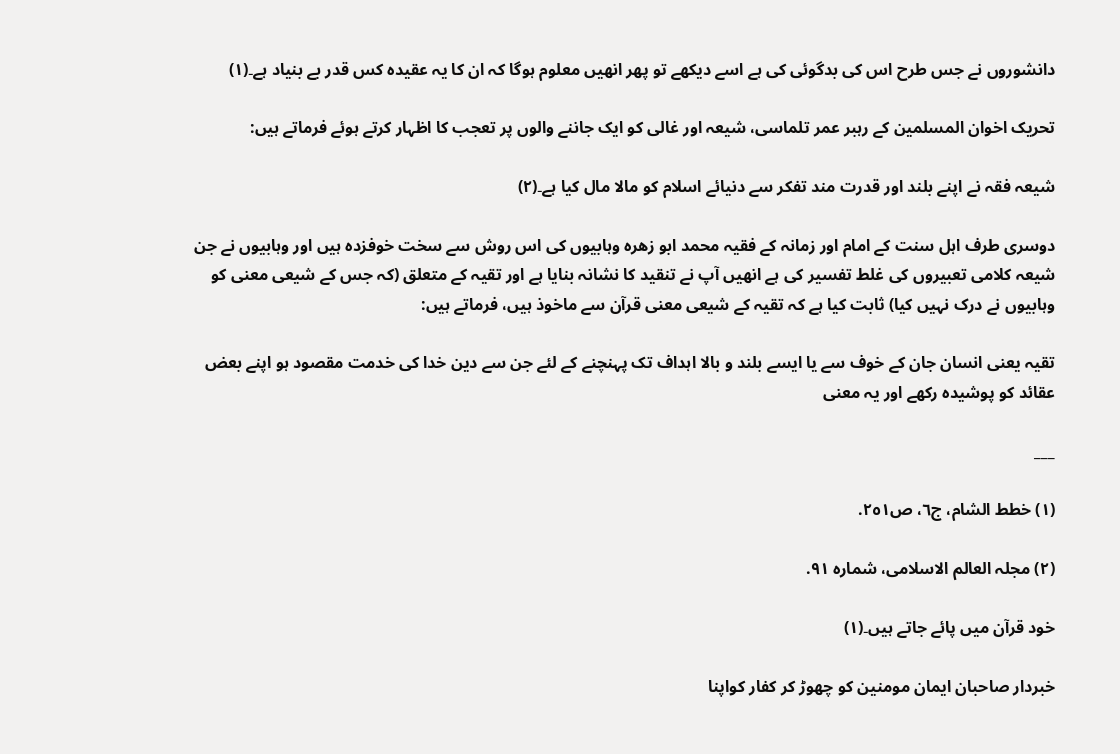دانشوروں نے جس طرح اس کی بدگوئی کی ہے اسے دیکھے تو پھر انھیں معلوم ہوگا کہ ان کا یہ عقیدہ کس قدر بے بنیاد ہے۔(۱)

تحریک اخوان المسلمین کے رہبر عمر تلماسی، شیعہ اور غالی کو ایک جاننے والوں پر تعجب کا اظہار کرتے ہوئے فرماتے ہیں:

شیعہ فقہ نے اپنے بلند اور قدرت مند تفکر سے دنیائے اسلام کو مالا مال کیا ہے۔(۲)

دوسری طرف اہل سنت کے امام اور زمانہ کے فقیہ محمد ابو زھرہ وہابیوں کی اس روش سے سخت خوفزدہ ہیں اور وہابیوں نے جن شیعہ کلامی تعبیروں کی غلط تفسیر کی ہے انھیں آپ نے تنقید کا نشانہ بنایا ہے اور تقیہ کے متعلق (کہ جس کے شیعی معنی کو وہابیوں نے درک نہیں کیا) ثابت کیا ہے کہ تقیہ کے شیعی معنی قرآن سے ماخوذ ہیں، فرماتے ہیں:

تقیہ یعنی انسان جان کے خوف سے یا ایسے بلند و بالا اہداف تک پہنچنے کے لئے جن سے دین خدا کی خدمت مقصود ہو اپنے بعض عقائد کو پوشیدہ رکھے اور یہ معنی

___

(١) خطط الشام، ج٦، ص٢٥١.

(٢) مجلہ العالم الاسلامی، شمارہ ٩١.

خود قرآن میں پائے جاتے ہیں۔(۱)

خبردار صاحبان ایمان مومنین کو چھوڑ کر کفار کواپنا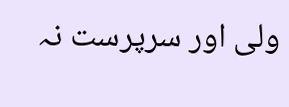ولی اور سرپرست نہ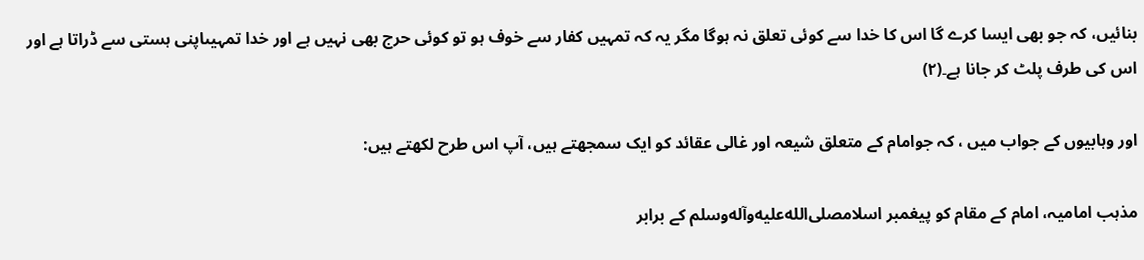بنائیں، کہ جو بھی ایسا کرے گا اس کا خدا سے کوئی تعلق نہ ہوگا مگر یہ کہ تمہیں کفار سے خوف ہو تو کوئی حرج بھی نہیں ہے اور خدا تمہیںاپنی ہستی سے ڈراتا ہے اور اس کی طرف پلٹ کر جانا ہے۔(۲)

اور وہابیوں کے جواب میں ، کہ جوامام کے متعلق شیعہ اور غالی عقائد کو ایک سمجھتے ہیں، آپ اس طرح لکھتے ہیں:

مذہب امامیہ، امام کے مقام کو پیغمبر اسلامصلى‌الله‌عليه‌وآله‌وسلم کے برابر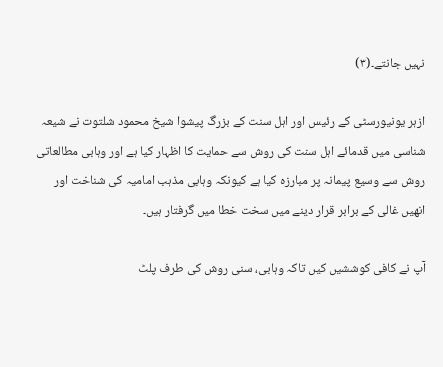نہیں جانتے۔(۳)

ازہر یونیورسٹی کے رئیس اور اہل سنت کے بزرگ پیشوا شیخ محمود شلتوت نے شیعہ شناسی میں قدمائے اہل سنت کی روش سے حمایت کا اظہار کیا ہے اور وہابی مطالعاتی روش سے وسیع پیمانہ پر مبارزہ کیا ہے کیونکہ وہابی مذہب امامیہ کی شناخت اور انھیں غالی کے برابر قرار دینے میں سخت خطا میں گرفتار ہیں۔

آپ نے کافی کوششیں کیں تاکہ وہابی، سنی روش کی طرف پلٹ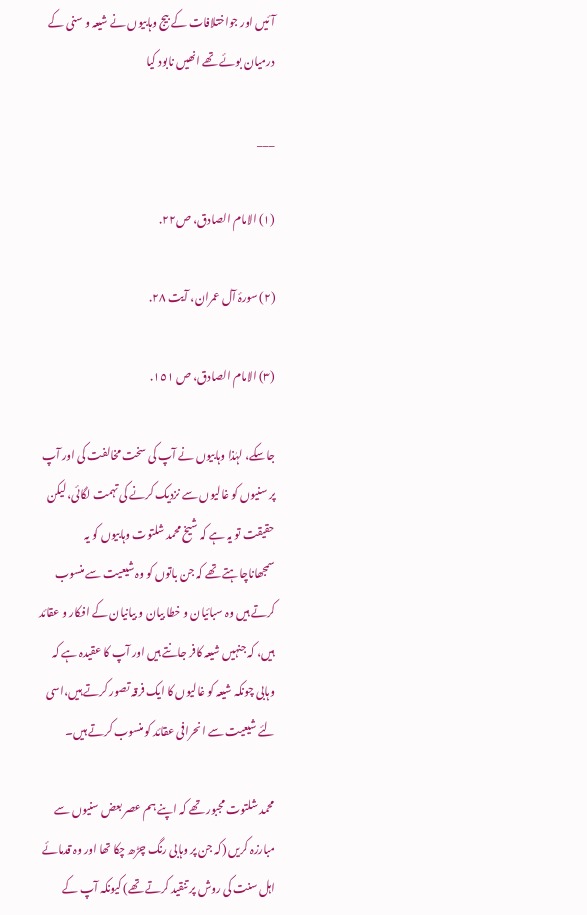آئیں اور جواختلافات کے بیج وہابیوں نے شیعہ و سنی کے درمیان بوئے تھے انھیں نابود کیا

___

(١) الامام الصادق، ص٢٢.

(٢) سورۂ آل عمران، آیت ٢٨.

(٣) الامام الصادق، ص ١٥١.

جاسکے، لہٰذا وہابیوں نے آپ کی سخت مخالفت کی اور آپ پر سنیوں کو غالیوں سے نزدیک کرنے کی تہمت لگائی، لیکن حقیقت تو یہ ہے کہ شیخ محمد شلتوت وہابیوں کو یہ سمجھاناچاہتے تھے کہ جن باتوں کو وہ شیعیت سے منسوب کرتے ہیں وہ سبائیان و خطا بیان و بیانیان کے افکار و عقائد ہیں، کہ جنہیں شیعہ کافر جانتے ہیں اور آپ کا عقیدہ ہے کہ وہابی چونکہ شیعہ کو غالیوں کا ایک فرقہ تصور کرتے ہیں،اسی لئے شیعیت سے انحرافی عقائد کو منسوب کرتے ہیں۔

محمد شلتوت مجبور تھے کہ اپنے ہم عصر بعض سنیوں سے مبارزہ کریں (کہ جن پر وہابی رنگ چڑھ چکا تھا اور وہ قدمائے اہل سنت کی روش پر تنقید کرتے تھے) کیونکہ آپ کے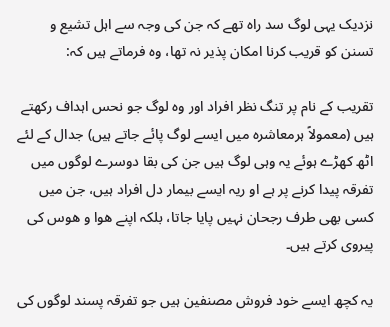نزدیک یہی لوگ سد راہ تھے کہ جن کی وجہ سے اہل تشیع و تسنن کو قریب کرنا امکان پذیر نہ تھا، وہ فرماتے ہیں کہ:

تقریب کے نام پر تنگ نظر افراد اور وہ لوگ جو نحس اہداف رکھتے ہیں (معمولاً ہرمعاشرہ میں ایسے لوگ پائے جاتے ہیں) جدال کے لئے اٹھ کھڑے ہوئے یہ وہی لوگ ہیں جن کی بقا دوسرے لوگوں میں تفرقہ پیدا کرنے پر ہے او ریہ ایسے بیمار دل افراد ہیں، جن میں کسی بھی طرف رجحان نہیں پایا جاتا، بلکہ اپنے ھوا و ھوس کی پیروی کرتے ہیں۔

یہ کچھ ایسے خود فروش مصنفین ہیں جو تفرقہ پسند لوگوں کی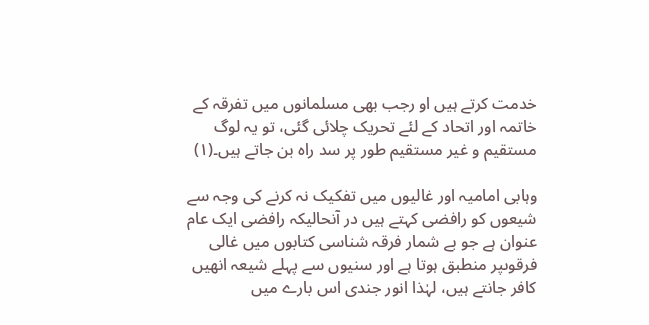خدمت کرتے ہیں او رجب بھی مسلمانوں میں تفرقہ کے خاتمہ اور اتحاد کے لئے تحریک چلائی گئی، تو یہ لوگ مستقیم و غیر مستقیم طور پر سد راہ بن جاتے ہیں۔(۱)

وہابی امامیہ اور غالیوں میں تفکیک نہ کرنے کی وجہ سے شیعوں کو رافضی کہتے ہیں در آنحالیکہ رافضی ایک عام عنوان ہے جو بے شمار فرقہ شناسی کتابوں میں غالی فرقوںپر منطبق ہوتا ہے اور سنیوں سے پہلے شیعہ انھیں کافر جانتے ہیں، لہٰذا انور جندی اس بارے میں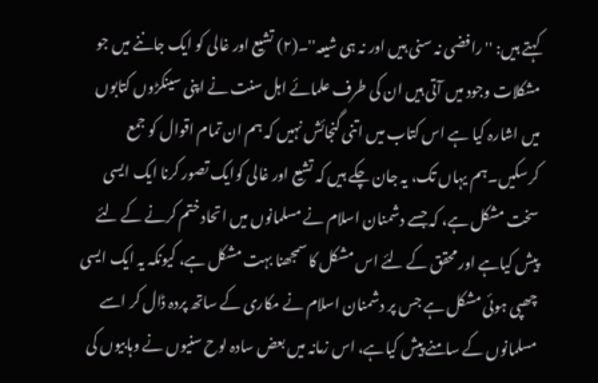کہتے ہیں: ''رافضی نہ سنی ہیں اور نہ ہی شیعہ''۔(۲) تشیع اور غالی کو ایک جاننے میں جو مشکلات وجود میں آتی ہیں ان کی طرف علمائے اہل سنت نے اپنی سینکڑوں کتابوں میں اشارہ کیا ہے اس کتاب میں اتنی گنجائش نہیں کہ ہم ان تمام اقوال کو جمع کرسکیں۔ہم یہاں تک، یہ جان چکے ہیں کہ تشیع اور غالی کوایک تصور کرنا ایک ایسی سخت مشکل ہے، کہ جسے دشمنان اسلام نے مسلمانوں میں اتحاد ختم کرنے کے لئے پیش کیاہے اور محقق کے لئے اس مشکل کا سمجھنا بہت مشکل ہے، کیونکہ یہ ایک ایسی چھپی ہوئی مشکل ہے جس پر دشمنان اسلام نے مکاری کے ساتھ پردہ ڈال کر اسے مسلمانوں کے سامنے پیش کیاہے، اس زمانہ میں بعض سادہ لوح سنیوں نے وہابیوں کی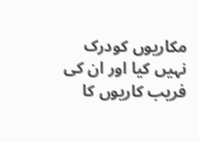مکاریوں کودرک نہیں کیا اور ان کی فریب کاریوں کا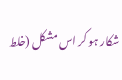شکار ہو کر اس مشکل (خلط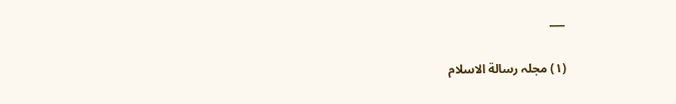___

(١) مجلہ رسالة الاسلام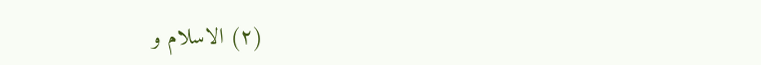(٢) الاسلام و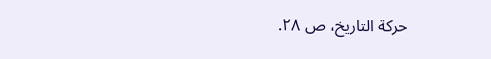حرکة التاریخ، ص ٢٨.